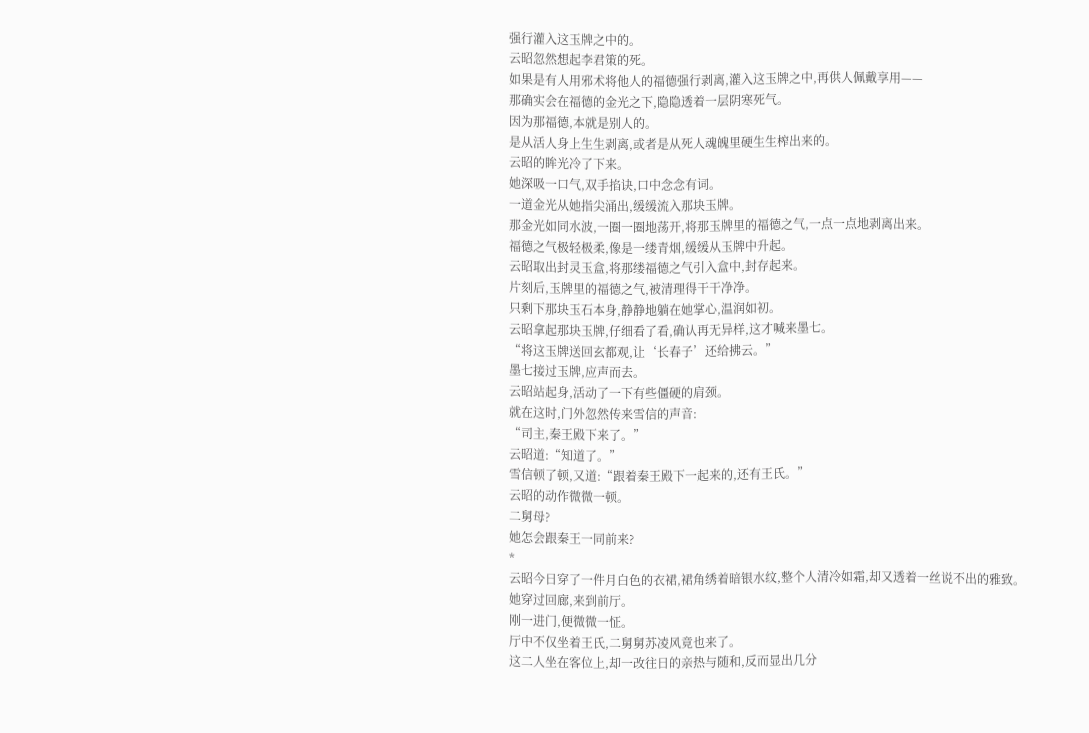强行灌入这玉牌之中的。
云昭忽然想起李君策的死。
如果是有人用邪术将他人的福德强行剥离,灌入这玉牌之中,再供人佩戴享用——
那确实会在福德的金光之下,隐隐透着一层阴寒死气。
因为那福德,本就是别人的。
是从活人身上生生剥离,或者是从死人魂魄里硬生生榨出来的。
云昭的眸光冷了下来。
她深吸一口气,双手掐诀,口中念念有词。
一道金光从她指尖涌出,缓缓流入那块玉牌。
那金光如同水波,一圈一圈地荡开,将那玉牌里的福德之气,一点一点地剥离出来。
福德之气极轻极柔,像是一缕青烟,缓缓从玉牌中升起。
云昭取出封灵玉盒,将那缕福德之气引入盒中,封存起来。
片刻后,玉牌里的福德之气,被清理得干干净净。
只剩下那块玉石本身,静静地躺在她掌心,温润如初。
云昭拿起那块玉牌,仔细看了看,确认再无异样,这才喊来墨七。
“将这玉牌送回玄都观,让‘长春子’还给拂云。”
墨七接过玉牌,应声而去。
云昭站起身,活动了一下有些僵硬的肩颈。
就在这时,门外忽然传来雪信的声音:
“司主,秦王殿下来了。”
云昭道:“知道了。”
雪信顿了顿,又道:“跟着秦王殿下一起来的,还有王氏。”
云昭的动作微微一顿。
二舅母?
她怎会跟秦王一同前来?
*
云昭今日穿了一件月白色的衣裙,裙角绣着暗银水纹,整个人清冷如霜,却又透着一丝说不出的雅致。
她穿过回廊,来到前厅。
刚一进门,便微微一怔。
厅中不仅坐着王氏,二舅舅苏凌风竟也来了。
这二人坐在客位上,却一改往日的亲热与随和,反而显出几分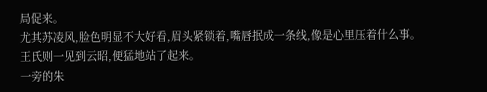局促来。
尤其苏凌风,脸色明显不大好看,眉头紧锁着,嘴唇抿成一条线,像是心里压着什么事。
王氏则一见到云昭,便猛地站了起来。
一旁的朱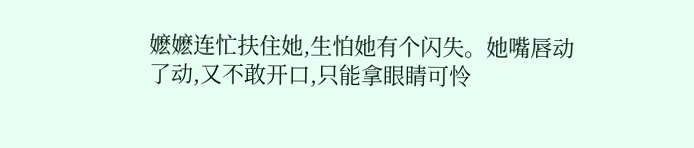嬷嬷连忙扶住她,生怕她有个闪失。她嘴唇动了动,又不敢开口,只能拿眼睛可怜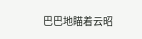巴巴地瞄着云昭